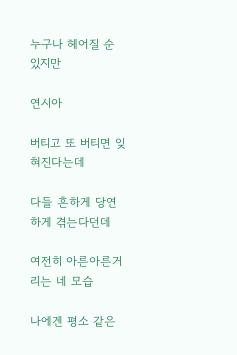누구나 헤어질 순 있지만

연시아

버티고 또 버티면 잊혀진다는데

다들 흔하게 당연하게 겪는다던데

여전히 아른아른거리는 네 모습

나에겐 평소 같은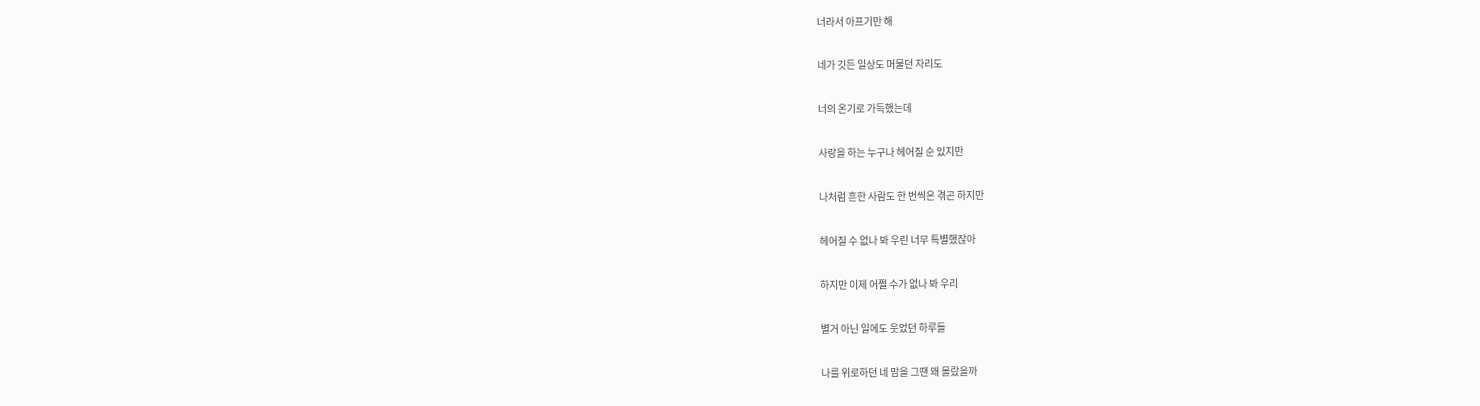너라서 아프기만 해

네가 깃든 일상도 머물던 자리도

너의 온기로 가득했는데

사랑을 하는 누구나 헤어질 순 있지만

나처럼 흔한 사람도 한 번씩은 겪곤 하지만

헤어질 수 없나 봐 우린 너무 특별했잖아

하지만 이제 어쩔 수가 없나 봐 우리

별거 아닌 일에도 웃었던 하루들

나를 위로하던 네 맘을 그땐 왜 몰랐을까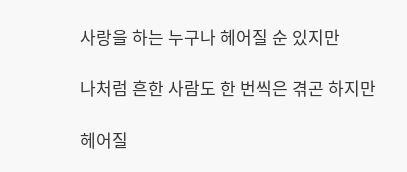사랑을 하는 누구나 헤어질 순 있지만

나처럼 흔한 사람도 한 번씩은 겪곤 하지만

헤어질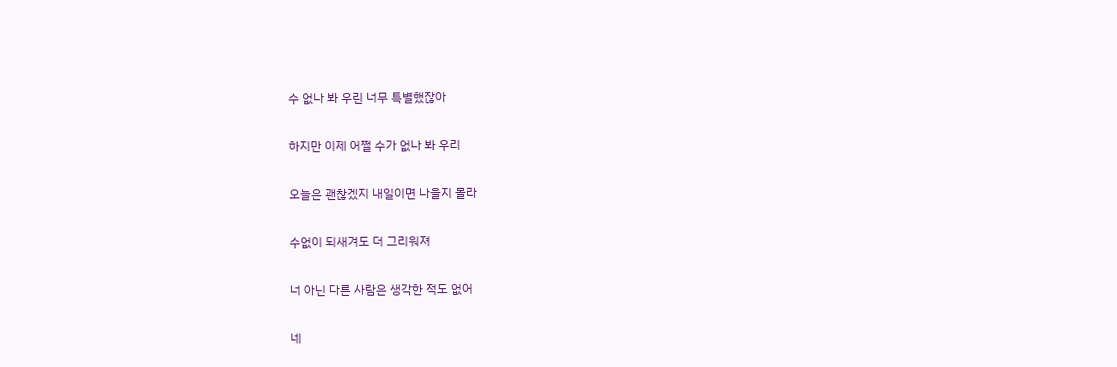수 없나 봐 우린 너무 특별했잖아

하지만 이제 어쩔 수가 없나 봐 우리

오늘은 괜찮겠지 내일이면 나을지 몰라

수없이 되새겨도 더 그리워져

너 아닌 다른 사람은 생각한 적도 없어

네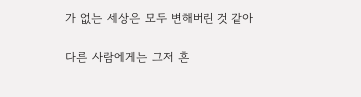가 없는 세상은 모두 변해버린 것 같아

다른 사람에게는 그저 흔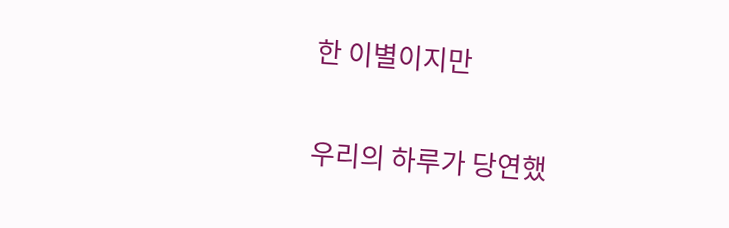한 이별이지만

우리의 하루가 당연했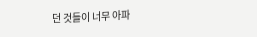던 것들이 너무 아파